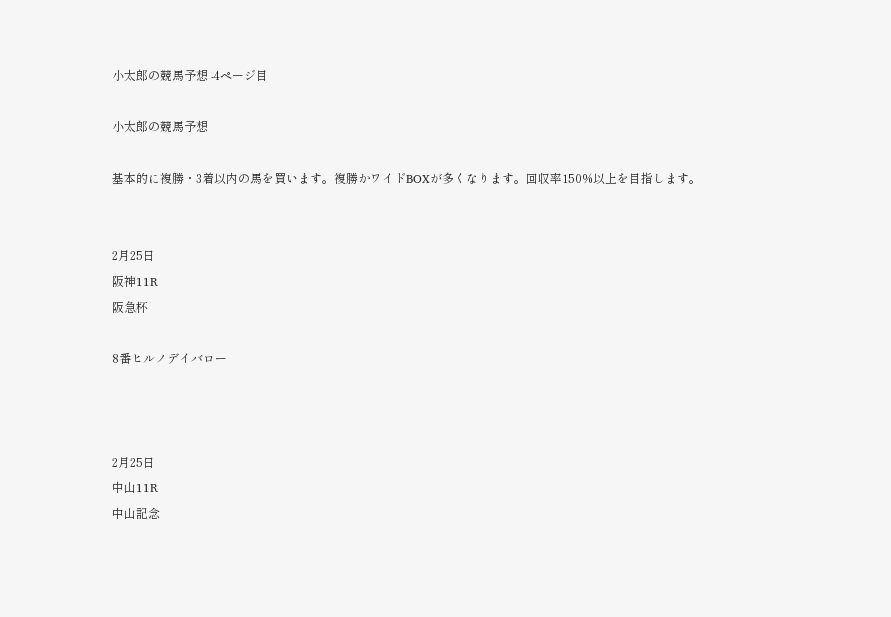小太郎の競馬予想 -4ページ目

小太郎の競馬予想

基本的に複勝・3着以内の馬を買います。複勝かワイドBOXが多くなります。回収率150%以上を目指します。


2月25日
阪神11R
阪急杯

8番ヒルノデイバロー



2月25日
中山11R
中山記念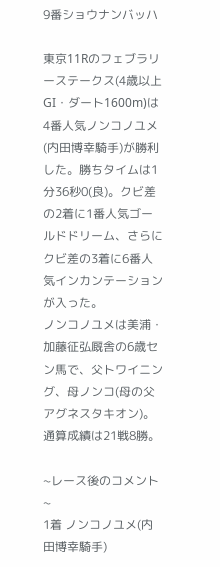9番ショウナンバッハ

東京11Rのフェブラリーステークス(4歳以上GI・ダート1600m)は4番人気ノンコノユメ(内田博幸騎手)が勝利した。勝ちタイムは1分36秒0(良)。クビ差の2着に1番人気ゴールドドリーム、さらにクビ差の3着に6番人気インカンテーションが入った。
ノンコノユメは美浦・加藤征弘厩舎の6歳セン馬で、父トワイニング、母ノンコ(母の父アグネスタキオン)。通算成績は21戦8勝。

~レース後のコメント~
1着 ノンコノユメ(内田博幸騎手)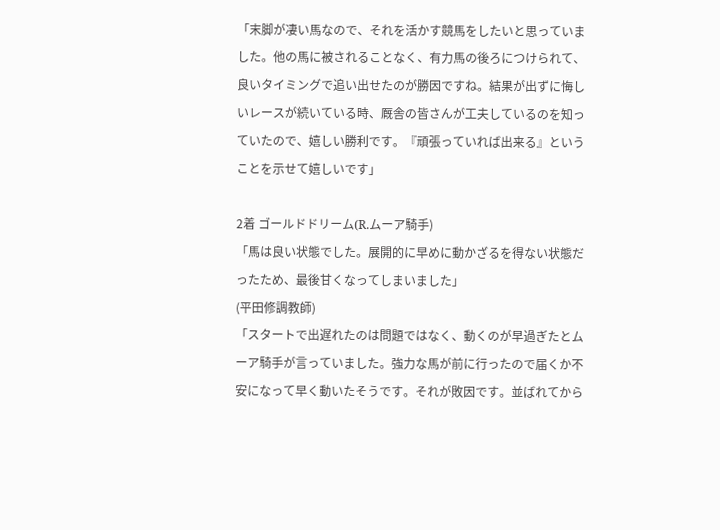「末脚が凄い馬なので、それを活かす競馬をしたいと思っていました。他の馬に被されることなく、有力馬の後ろにつけられて、良いタイミングで追い出せたのが勝因ですね。結果が出ずに悔しいレースが続いている時、厩舎の皆さんが工夫しているのを知っていたので、嬉しい勝利です。『頑張っていれば出来る』ということを示せて嬉しいです」

2着 ゴールドドリーム(R.ムーア騎手)
「馬は良い状態でした。展開的に早めに動かざるを得ない状態だったため、最後甘くなってしまいました」
(平田修調教師)
「スタートで出遅れたのは問題ではなく、動くのが早過ぎたとムーア騎手が言っていました。強力な馬が前に行ったので届くか不安になって早く動いたそうです。それが敗因です。並ばれてから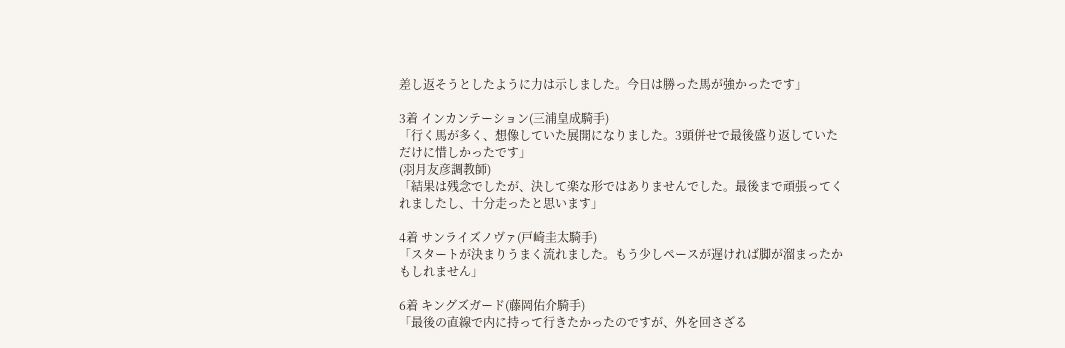差し返そうとしたように力は示しました。今日は勝った馬が強かったです」

3着 インカンテーション(三浦皇成騎手)
「行く馬が多く、想像していた展開になりました。3頭併せで最後盛り返していただけに惜しかったです」
(羽月友彦調教師)
「結果は残念でしたが、決して楽な形ではありませんでした。最後まで頑張ってくれましたし、十分走ったと思います」

4着 サンライズノヴァ(戸崎圭太騎手)
「スタートが決まりうまく流れました。もう少しペースが遅ければ脚が溜まったかもしれません」

6着 キングズガード(藤岡佑介騎手)
「最後の直線で内に持って行きたかったのですが、外を回さざる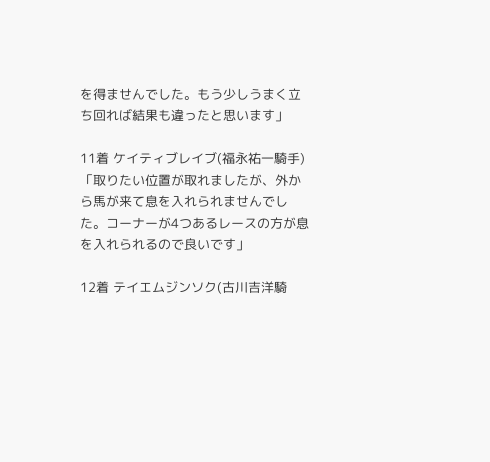を得ませんでした。もう少しうまく立ち回れば結果も違ったと思います」

11着 ケイティブレイブ(福永祐一騎手)
「取りたい位置が取れましたが、外から馬が来て息を入れられませんでした。コーナーが4つあるレースの方が息を入れられるので良いです」

12着 テイエムジンソク(古川吉洋騎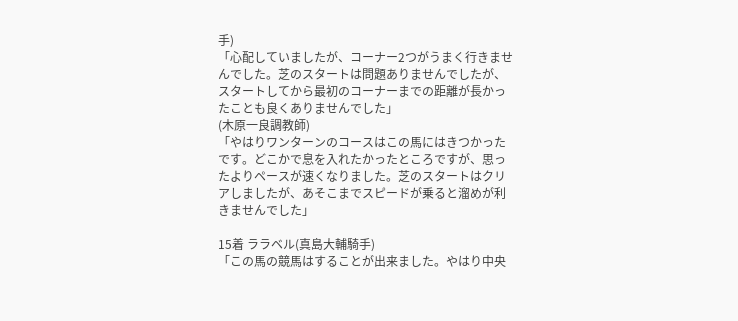手)
「心配していましたが、コーナー2つがうまく行きませんでした。芝のスタートは問題ありませんでしたが、スタートしてから最初のコーナーまでの距離が長かったことも良くありませんでした」
(木原一良調教師)
「やはりワンターンのコースはこの馬にはきつかったです。どこかで息を入れたかったところですが、思ったよりペースが速くなりました。芝のスタートはクリアしましたが、あそこまでスピードが乗ると溜めが利きませんでした」

15着 ララベル(真島大輔騎手)
「この馬の競馬はすることが出来ました。やはり中央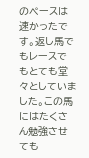のペースは速かったです。返し馬でもレースでもとても堂々としていました。この馬にはたくさん勉強させても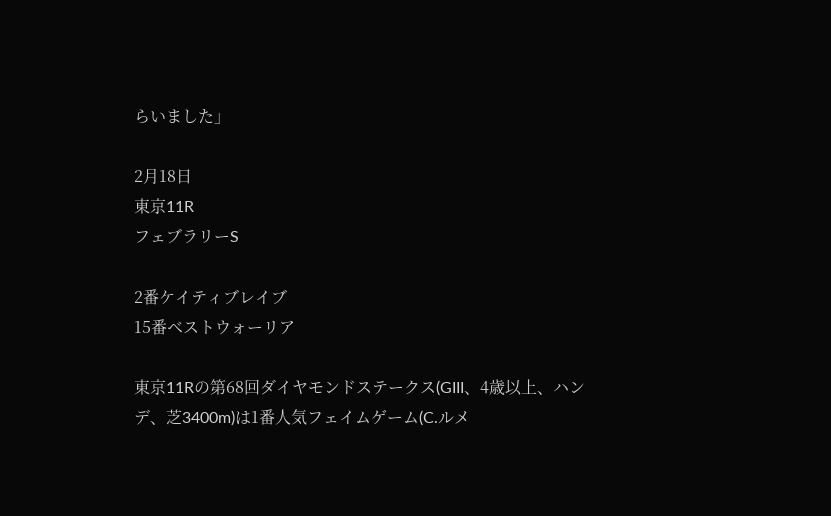らいました」

2月18日
東京11R
フェブラリーS

2番ケイティブレイブ
15番ベストウォーリア

東京11Rの第68回ダイヤモンドステークス(GIII、4歳以上、ハンデ、芝3400m)は1番人気フェイムゲーム(C.ルメ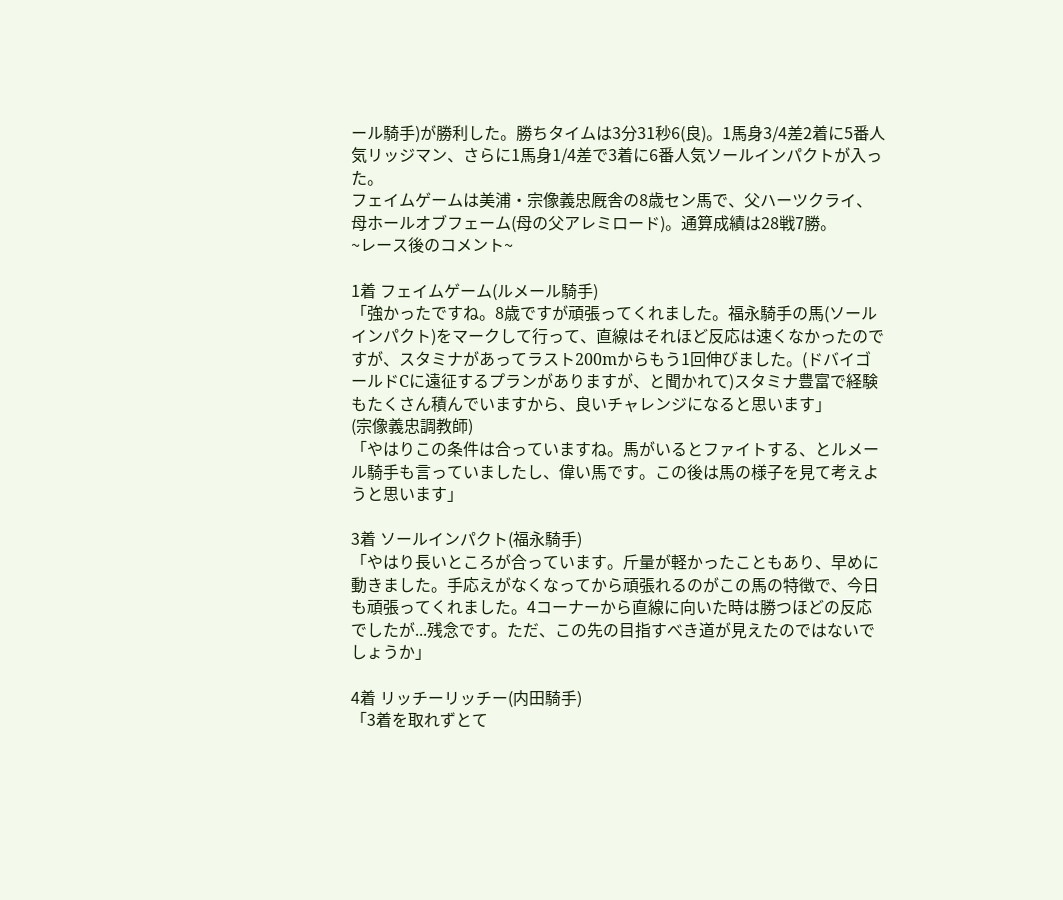ール騎手)が勝利した。勝ちタイムは3分31秒6(良)。1馬身3/4差2着に5番人気リッジマン、さらに1馬身1/4差で3着に6番人気ソールインパクトが入った。
フェイムゲームは美浦・宗像義忠厩舎の8歳セン馬で、父ハーツクライ、母ホールオブフェーム(母の父アレミロード)。通算成績は28戦7勝。
~レース後のコメント~

1着 フェイムゲーム(ルメール騎手)
「強かったですね。8歳ですが頑張ってくれました。福永騎手の馬(ソールインパクト)をマークして行って、直線はそれほど反応は速くなかったのですが、スタミナがあってラスト200mからもう1回伸びました。(ドバイゴールドCに遠征するプランがありますが、と聞かれて)スタミナ豊富で経験もたくさん積んでいますから、良いチャレンジになると思います」
(宗像義忠調教師)
「やはりこの条件は合っていますね。馬がいるとファイトする、とルメール騎手も言っていましたし、偉い馬です。この後は馬の様子を見て考えようと思います」

3着 ソールインパクト(福永騎手)
「やはり長いところが合っています。斤量が軽かったこともあり、早めに動きました。手応えがなくなってから頑張れるのがこの馬の特徴で、今日も頑張ってくれました。4コーナーから直線に向いた時は勝つほどの反応でしたが...残念です。ただ、この先の目指すべき道が見えたのではないでしょうか」

4着 リッチーリッチー(内田騎手)
「3着を取れずとて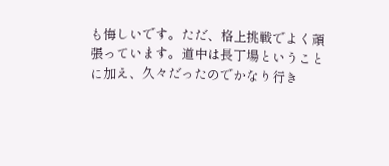も悔しいです。ただ、格上挑戦でよく頑張っています。道中は長丁場ということに加え、久々だったのでかなり行き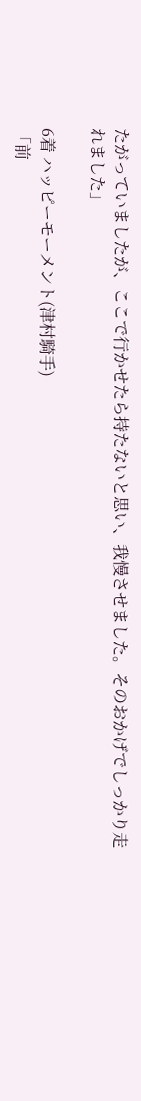たがっていましたが、ここで行かせたら持たないと思い、我慢させました。そのおかげでしっかり走れました」

6着 ハッピーモーメント(津村騎手)
「前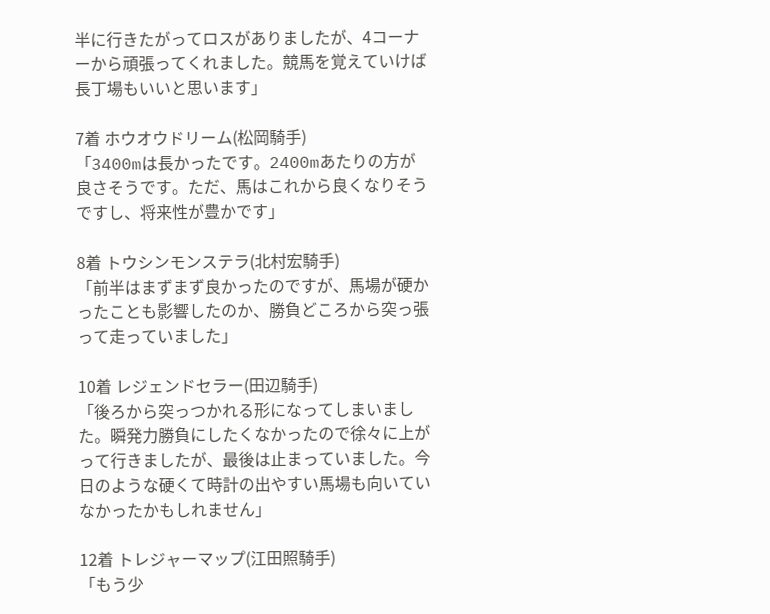半に行きたがってロスがありましたが、4コーナーから頑張ってくれました。競馬を覚えていけば長丁場もいいと思います」

7着 ホウオウドリーム(松岡騎手)
「3400mは長かったです。2400mあたりの方が良さそうです。ただ、馬はこれから良くなりそうですし、将来性が豊かです」

8着 トウシンモンステラ(北村宏騎手)
「前半はまずまず良かったのですが、馬場が硬かったことも影響したのか、勝負どころから突っ張って走っていました」

10着 レジェンドセラー(田辺騎手)
「後ろから突っつかれる形になってしまいました。瞬発力勝負にしたくなかったので徐々に上がって行きましたが、最後は止まっていました。今日のような硬くて時計の出やすい馬場も向いていなかったかもしれません」

12着 トレジャーマップ(江田照騎手)
「もう少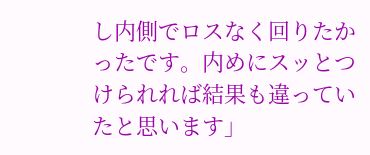し内側でロスなく回りたかったです。内めにスッとつけられれば結果も違っていたと思います」